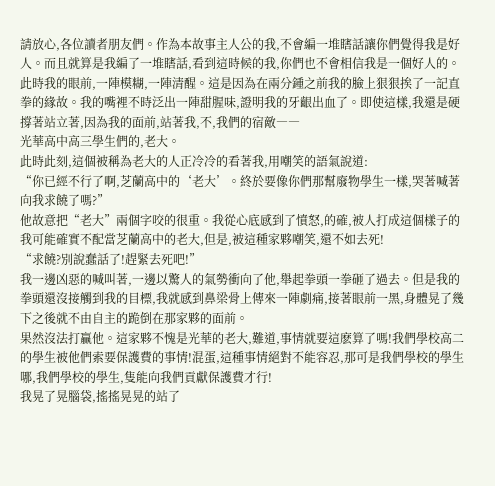請放心,各位讀者朋友們。作為本故事主人公的我,不會編一堆瞎話讓你們覺得我是好人。而且就算是我編了一堆瞎話,看到這時候的我,你們也不會相信我是一個好人的。 此時我的眼前,一陣模糊,一陣清醒。這是因為在兩分鍾之前我的臉上狠狠挨了一記直拳的緣故。我的嘴裡不時泛出一陣甜腥味,證明我的牙齦出血了。即使這樣,我還是硬撐著站立著,因為我的面前,站著我,不,我們的宿敵――
光華高中高三學生們的,老大。
此時此刻,這個被稱為老大的人正冷冷的看著我,用嘲笑的語氣說道:
“你已經不行了啊,芝蘭高中的‘老大’。終於要像你們那幫廢物學生一樣,哭著喊著向我求饒了嗎?”
他故意把“老大”兩個字咬的很重。我從心底感到了憤怒,的確,被人打成這個樣子的我可能確實不配當芝蘭高中的老大,但是,被這種家夥嘲笑,還不如去死!
“求饒?別說蠢話了!趕緊去死吧!”
我一邊凶惡的喊叫著,一邊以驚人的氣勢衝向了他,舉起拳頭一拳砸了過去。但是我的拳頭還沒接觸到我的目標,我就感到鼻梁骨上傳來一陣劇痛,接著眼前一黑,身體晃了幾下之後就不由自主的跪倒在那家夥的面前。
果然沒法打贏他。這家夥不愧是光華的老大,難道,事情就要這麽算了嗎!我們學校高二的學生被他們索要保護費的事情!混蛋,這種事情絕對不能容忍,那可是我們學校的學生哪,我們學校的學生,隻能向我們貢獻保護費才行!
我晃了晃腦袋,搖搖晃晃的站了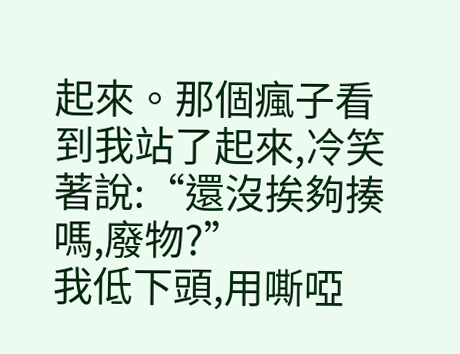起來。那個瘋子看到我站了起來,冷笑著說:“還沒挨夠揍嗎,廢物?”
我低下頭,用嘶啞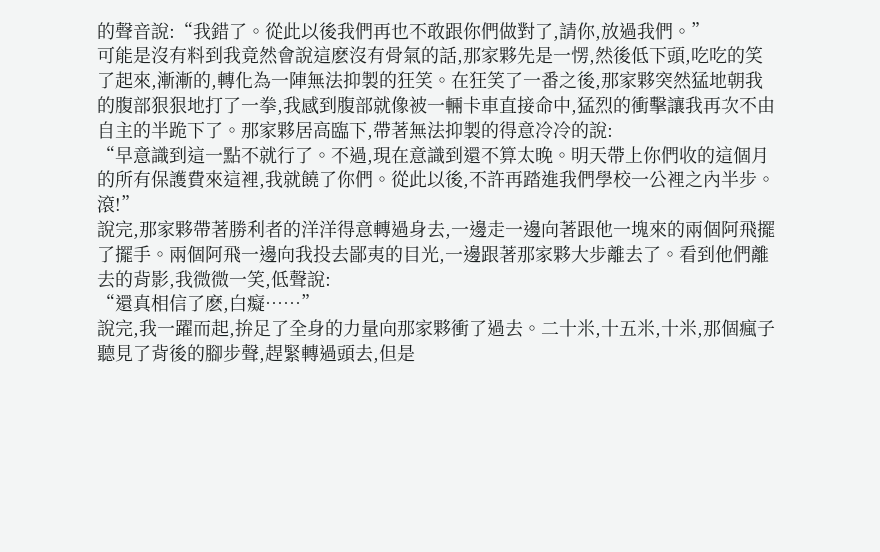的聲音說:“我錯了。從此以後我們再也不敢跟你們做對了,請你,放過我們。”
可能是沒有料到我竟然會說這麽沒有骨氣的話,那家夥先是一愣,然後低下頭,吃吃的笑了起來,漸漸的,轉化為一陣無法抑製的狂笑。在狂笑了一番之後,那家夥突然猛地朝我的腹部狠狠地打了一拳,我感到腹部就像被一輛卡車直接命中,猛烈的衝擊讓我再次不由自主的半跪下了。那家夥居高臨下,帶著無法抑製的得意冷冷的說:
“早意識到這一點不就行了。不過,現在意識到還不算太晚。明天帶上你們收的這個月的所有保護費來這裡,我就饒了你們。從此以後,不許再踏進我們學校一公裡之內半步。滾!”
說完,那家夥帶著勝利者的洋洋得意轉過身去,一邊走一邊向著跟他一塊來的兩個阿飛擺了擺手。兩個阿飛一邊向我投去鄙夷的目光,一邊跟著那家夥大步離去了。看到他們離去的背影,我微微一笑,低聲說:
“還真相信了麽,白癡……”
說完,我一躍而起,拚足了全身的力量向那家夥衝了過去。二十米,十五米,十米,那個瘋子聽見了背後的腳步聲,趕緊轉過頭去,但是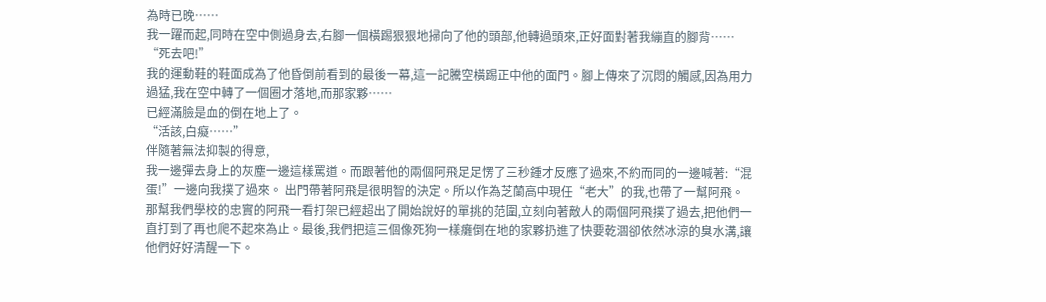為時已晚……
我一躍而起,同時在空中側過身去,右腳一個橫踢狠狠地掃向了他的頭部,他轉過頭來,正好面對著我繃直的腳背……
“死去吧!”
我的運動鞋的鞋面成為了他昏倒前看到的最後一幕,這一記騰空橫踢正中他的面門。腳上傳來了沉悶的觸感,因為用力過猛,我在空中轉了一個圈才落地,而那家夥……
已經滿臉是血的倒在地上了。
“活該,白癡……”
伴隨著無法抑製的得意,
我一邊彈去身上的灰塵一邊這樣罵道。而跟著他的兩個阿飛足足愣了三秒鍾才反應了過來,不約而同的一邊喊著:“混蛋!”一邊向我撲了過來。 出門帶著阿飛是很明智的決定。所以作為芝蘭高中現任“老大”的我,也帶了一幫阿飛。那幫我們學校的忠實的阿飛一看打架已經超出了開始說好的單挑的范圍,立刻向著敵人的兩個阿飛撲了過去,把他們一直打到了再也爬不起來為止。最後,我們把這三個像死狗一樣癱倒在地的家夥扔進了快要乾涸卻依然冰涼的臭水溝,讓他們好好清醒一下。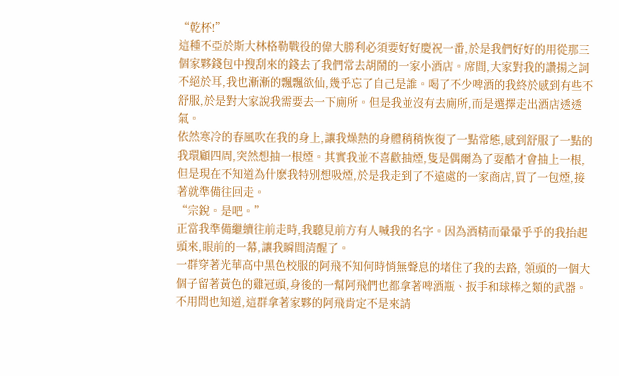“乾杯!”
這種不亞於斯大林格勒戰役的偉大勝利必須要好好慶祝一番,於是我們好好的用從那三個家夥錢包中搜刮來的錢去了我們常去胡鬧的一家小酒店。席間,大家對我的讚揚之詞不絕於耳,我也漸漸的飄飄欲仙,幾乎忘了自己是誰。喝了不少啤酒的我終於感到有些不舒服,於是對大家說我需要去一下廁所。但是我並沒有去廁所,而是選擇走出酒店透透氣。
依然寒冷的春風吹在我的身上,讓我燥熱的身體稍稍恢復了一點常態,感到舒服了一點的我環顧四周,突然想抽一根煙。其實我並不喜歡抽煙,隻是偶爾為了耍酷才會抽上一根,但是現在不知道為什麽我特別想吸煙,於是我走到了不遠處的一家商店,買了一包煙,接著就準備往回走。
“宗銳。是吧。”
正當我準備繼續往前走時,我聽見前方有人喊我的名字。因為酒精而暈暈乎乎的我抬起頭來,眼前的一幕,讓我瞬間清醒了。
一群穿著光華高中黑色校服的阿飛不知何時悄無聲息的堵住了我的去路, 領頭的一個大個子留著黃色的雞冠頭,身後的一幫阿飛們也都拿著啤酒瓶、扳手和球棒之類的武器。不用問也知道,這群拿著家夥的阿飛肯定不是來請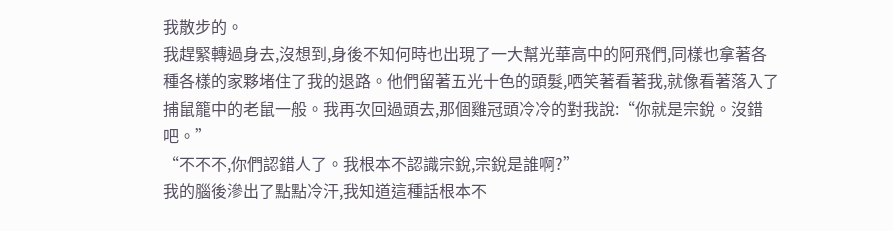我散步的。
我趕緊轉過身去,沒想到,身後不知何時也出現了一大幫光華高中的阿飛們,同樣也拿著各種各樣的家夥堵住了我的退路。他們留著五光十色的頭髮,哂笑著看著我,就像看著落入了捕鼠籠中的老鼠一般。我再次回過頭去,那個雞冠頭冷冷的對我說:“你就是宗銳。沒錯吧。”
“不不不,你們認錯人了。我根本不認識宗銳,宗銳是誰啊?”
我的腦後滲出了點點冷汗,我知道這種話根本不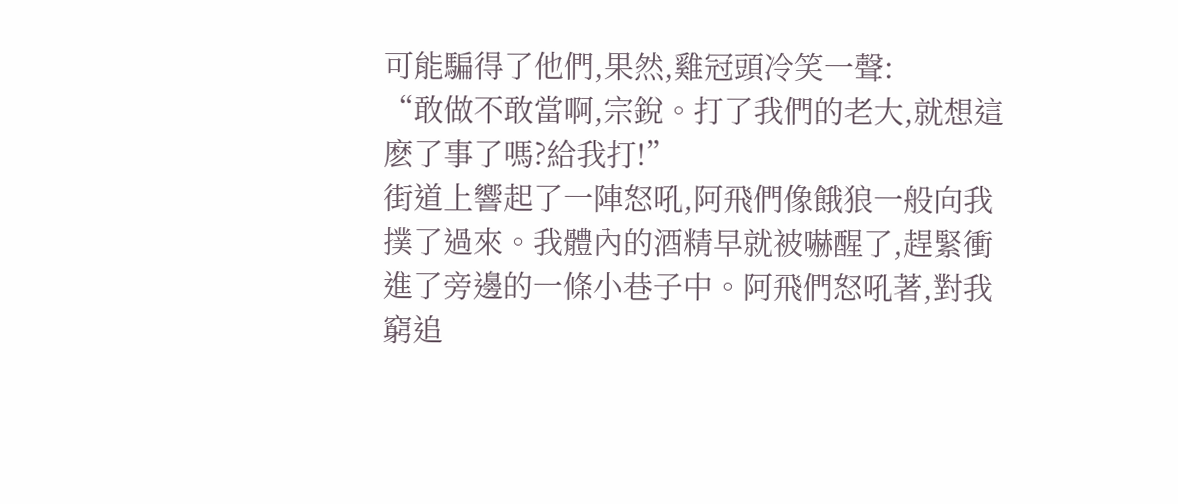可能騙得了他們,果然,雞冠頭冷笑一聲:
“敢做不敢當啊,宗銳。打了我們的老大,就想這麽了事了嗎?給我打!”
街道上響起了一陣怒吼,阿飛們像餓狼一般向我撲了過來。我體內的酒精早就被嚇醒了,趕緊衝進了旁邊的一條小巷子中。阿飛們怒吼著,對我窮追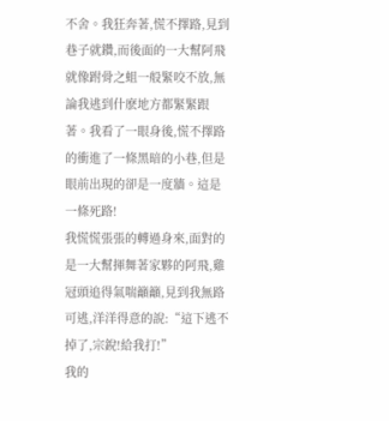不舍。我狂奔著,慌不擇路,見到巷子就鑽,而後面的一大幫阿飛就像跗骨之蛆一般緊咬不放,無論我逃到什麽地方都緊緊跟著。我看了一眼身後,慌不擇路的衝進了一條黑暗的小巷,但是眼前出現的卻是一度牆。這是一條死路!
我慌慌張張的轉過身來,面對的是一大幫揮舞著家夥的阿飛,雞冠頭追得氣喘籲籲,見到我無路可逃,洋洋得意的說:“這下逃不掉了,宗銳!給我打!”
我的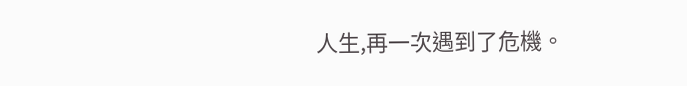人生,再一次遇到了危機。